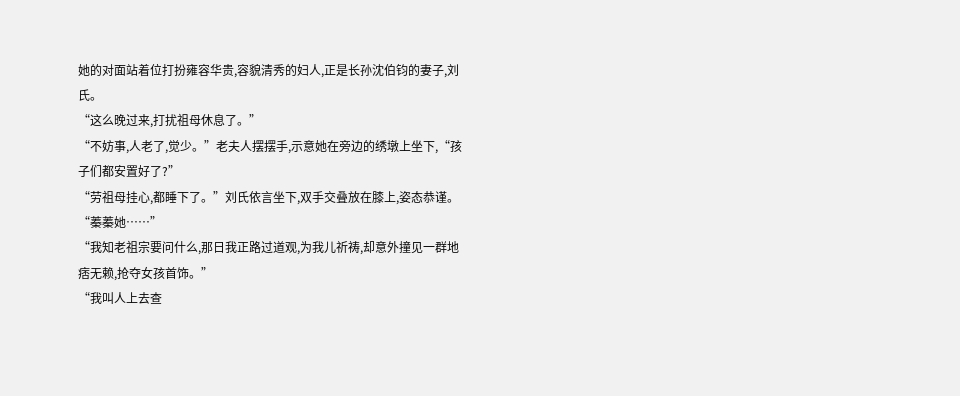她的对面站着位打扮雍容华贵,容貌清秀的妇人,正是长孙沈伯钧的妻子,刘氏。
“这么晚过来,打扰祖母休息了。”
“不妨事,人老了,觉少。”老夫人摆摆手,示意她在旁边的绣墩上坐下,“孩子们都安置好了?”
“劳祖母挂心,都睡下了。”刘氏依言坐下,双手交叠放在膝上,姿态恭谨。
“蓁蓁她……”
“我知老祖宗要问什么,那日我正路过道观,为我儿祈祷,却意外撞见一群地痞无赖,抢夺女孩首饰。”
“我叫人上去查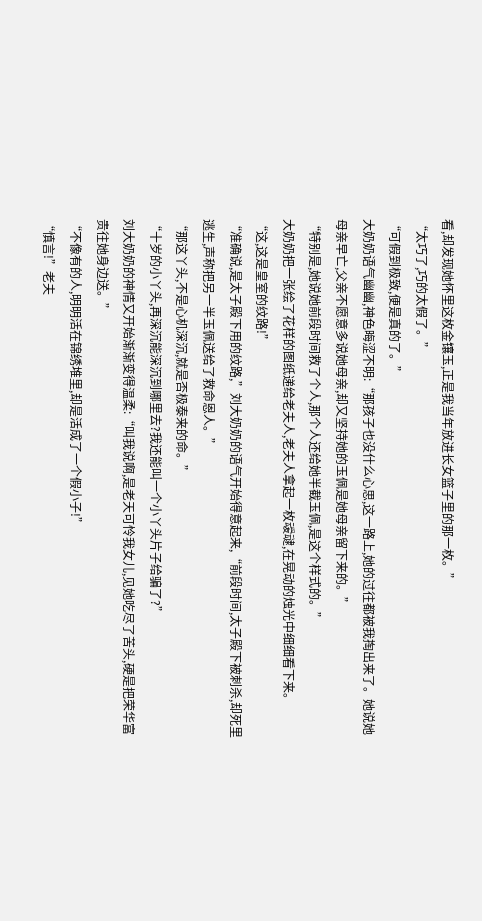看,却发现她怀里这枚金镶玉,正是我当年放进长女篮子里的那一枚。”
“太巧了,巧的太假了。”
“可假到极致,便是真的了。”
大奶奶语气幽幽,神色晦涩不明:“那孩子也没什么心思,这一路上,她的过往都被我掏出来了。她说她母亲早亡,父亲不愿意多说她母亲,却又坚持她的玉佩是她母亲留下来的。”
“特别是,她说她前段时间救了个人,那个人还给她半截玉佩,是这个样式的。”
大奶奶把一张绘了花样的图纸递给老夫人,老夫人拿起一枚叆叇,在晃动的烛光中细细看下来。
“这,这是皇室的纹路!”
“准确说,是太子殿下用的纹路,”刘大奶奶的语气开始得意起来,“前段时间,太子殿下被刺杀,却死里逃生,声称把另一半玉佩送给了救命恩人。”
“那这丫头,不是心机深沉,就是否极泰来的命。”
“十岁的小丫头,再深沉能深沉到哪里去?我还能叫一个小丫头片子给骗了?”
刘大奶奶的神情又开始渐渐变得温柔:“叫我说啊,是老天可怜我女儿,见她吃尽了苦头,硬是把荣华富贵往她身边送。”
“不像有的人,明明活在锦绣堆里,却是活成了一个假小子!”
“慎言!”老夫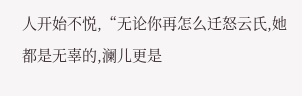人开始不悦,“无论你再怎么迁怒云氏,她都是无辜的,澜儿更是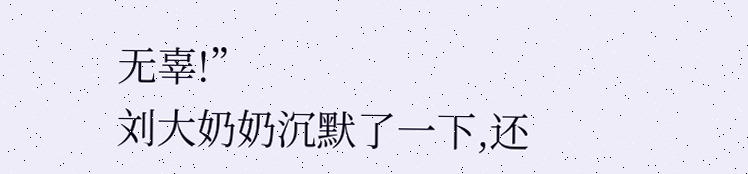无辜!”
刘大奶奶沉默了一下,还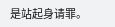是站起身请罪。